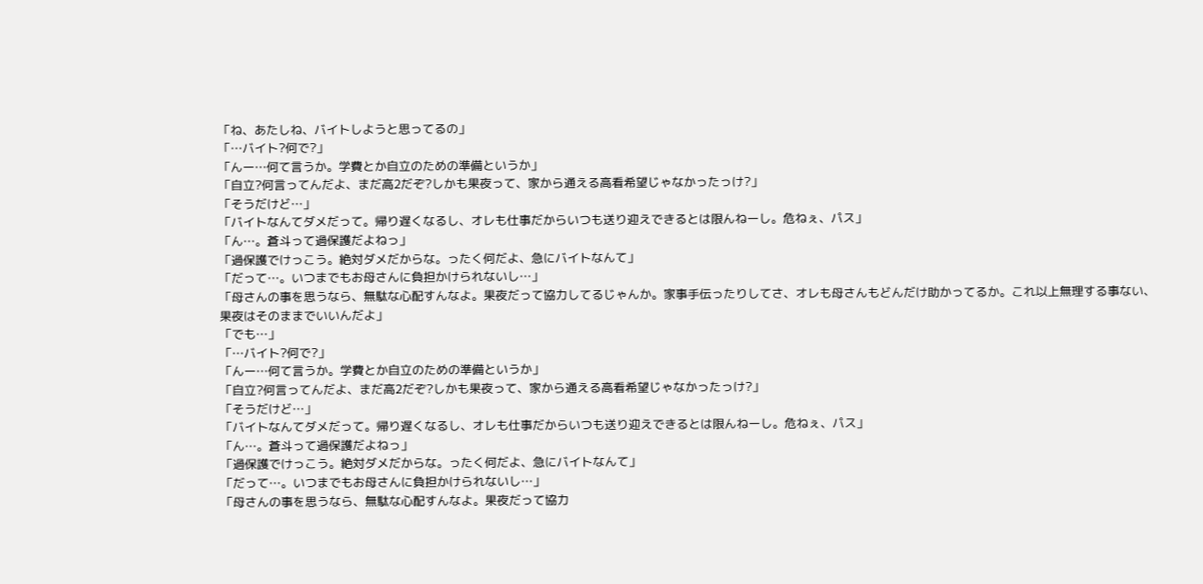「ね、あたしね、バイトしようと思ってるの」
「…バイト?何で?」
「んー…何て言うか。学費とか自立のための準備というか」
「自立?何言ってんだよ、まだ高2だぞ?しかも果夜って、家から通える高看希望じゃなかったっけ?」
「そうだけど…」
「バイトなんてダメだって。帰り遅くなるし、オレも仕事だからいつも送り迎えできるとは限んねーし。危ねぇ、パス」
「ん…。蒼斗って過保護だよねっ」
「過保護でけっこう。絶対ダメだからな。ったく何だよ、急にバイトなんて」
「だって…。いつまでもお母さんに負担かけられないし…」
「母さんの事を思うなら、無駄な心配すんなよ。果夜だって協力してるじゃんか。家事手伝ったりしてさ、オレも母さんもどんだけ助かってるか。これ以上無理する事ない、果夜はそのままでいいんだよ」
「でも…」
「…バイト?何で?」
「んー…何て言うか。学費とか自立のための準備というか」
「自立?何言ってんだよ、まだ高2だぞ?しかも果夜って、家から通える高看希望じゃなかったっけ?」
「そうだけど…」
「バイトなんてダメだって。帰り遅くなるし、オレも仕事だからいつも送り迎えできるとは限んねーし。危ねぇ、パス」
「ん…。蒼斗って過保護だよねっ」
「過保護でけっこう。絶対ダメだからな。ったく何だよ、急にバイトなんて」
「だって…。いつまでもお母さんに負担かけられないし…」
「母さんの事を思うなら、無駄な心配すんなよ。果夜だって協力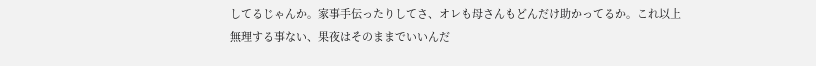してるじゃんか。家事手伝ったりしてさ、オレも母さんもどんだけ助かってるか。これ以上無理する事ない、果夜はそのままでいいんだ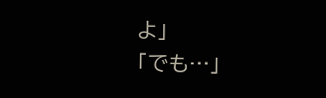よ」
「でも…」